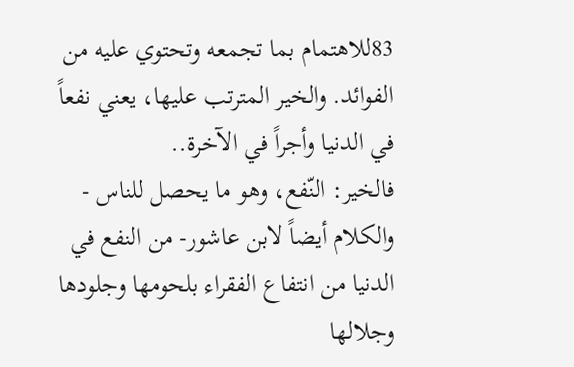83للاهتمام بما تجمعه وتحتوي عليه من الفوائد. والخير المترتب عليها، يعني نفعاً في الدنيا وأجراً في الآخرة..
فالخير: النّفع، وهو ما يحصل للناس - والكلام أيضاً لابن عاشور- من النفع في الدنيا من انتفاع الفقراء بلحومها وجلودها وجلالها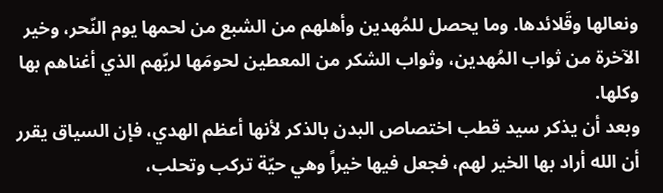ونعالها وقَلائدها. وما يحصل للمُهدين وأهلهم من الشبع من لحمها يوم النّحر، وخير الآخرة من ثواب المُهدين، وثواب الشكر من المعطين لحومَها لربّهم الذي أغناهم بها وكلها.
وبعد أن يذكر سيد قطب اختصاص البدن بالذكر لأنها أعظم الهدي، فإن السياق يقرر أن الله أراد بها الخير لهم، فجعل فيها خيراً وهي حيّة تركب وتحلب،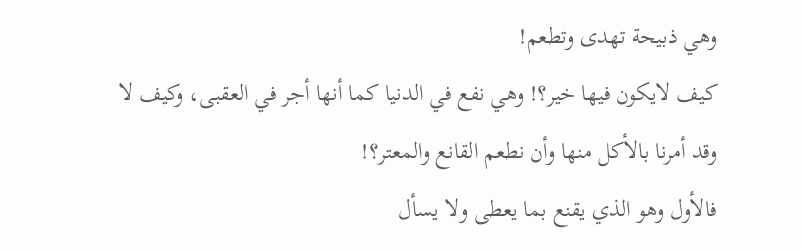وهي ذبيحة تهدى وتطعم!
كيف لايكون فيها خير؟! وهي نفع في الدنيا كما أنها أجر في العقبى، وكيف لا وقد أمرنا بالأكل منها وأن نطعم القانع والمعتر؟!
فالأول وهو الذي يقنع بما يعطى ولا يسأل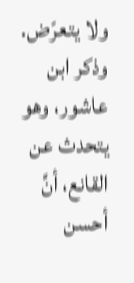ولا يتعرّض.
وذكر ابن عاشور، وهو يتحدث عن القانع، أنَّ أحسن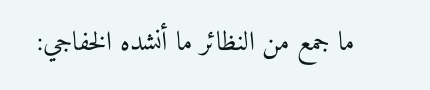ما جمع من النظائر ما أنشده الخفاجي: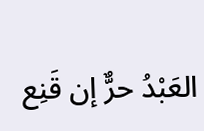العَبْدُ حرٌّ إن قَنِع